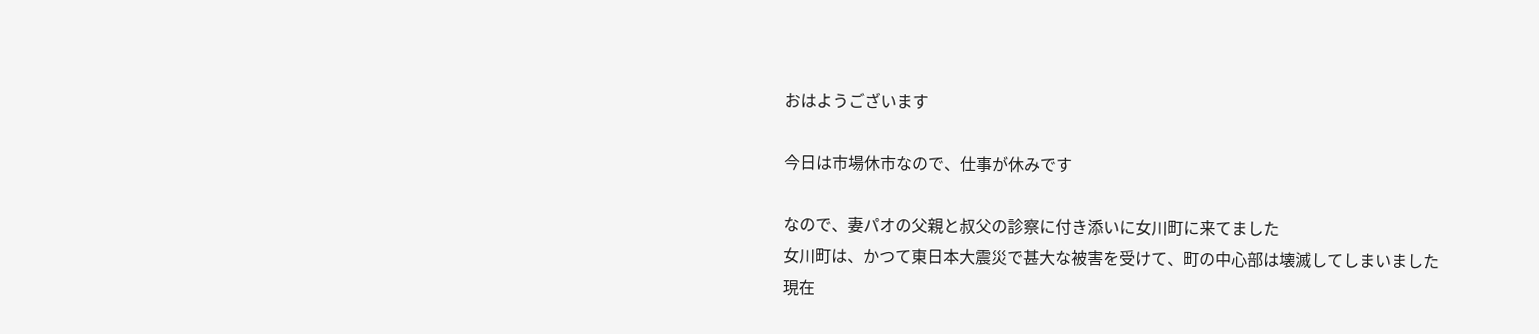おはようございます

今日は市場休市なので、仕事が休みです

なので、妻パオの父親と叔父の診察に付き添いに女川町に来てました
女川町は、かつて東日本大震災で甚大な被害を受けて、町の中心部は壊滅してしまいました
現在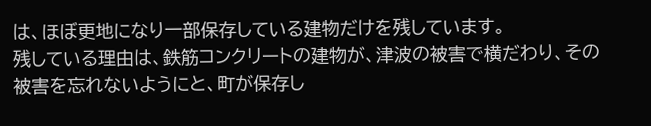は、ほぼ更地になり一部保存している建物だけを残しています。
残している理由は、鉄筋コンクリートの建物が、津波の被害で横だわり、その被害を忘れないようにと、町が保存し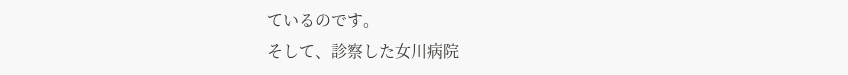ているのです。
そして、診察した女川病院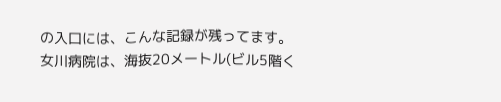の入口には、こんな記録が残ってます。
女川病院は、海抜20メートル(ビル5階く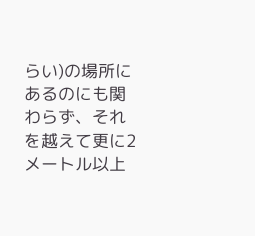らい)の場所にあるのにも関わらず、それを越えて更に2メートル以上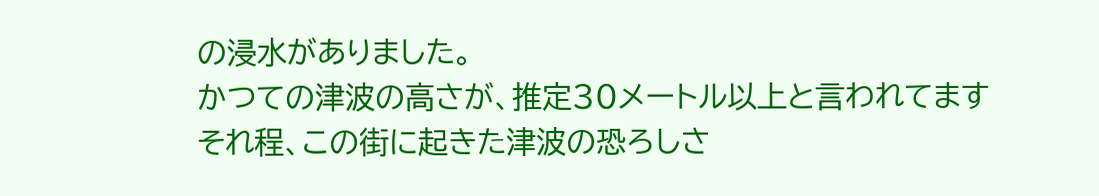の浸水がありました。
かつての津波の高さが、推定30メートル以上と言われてます
それ程、この街に起きた津波の恐ろしさ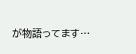が物語ってます…